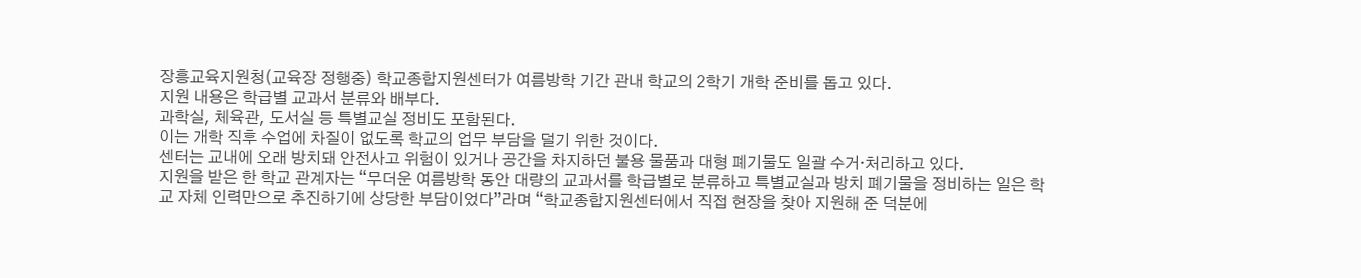장흥교육지원청(교육장 정행중) 학교종합지원센터가 여름방학 기간 관내 학교의 2학기 개학 준비를 돕고 있다.
지원 내용은 학급별 교과서 분류와 배부다.
과학실, 체육관, 도서실 등 특별교실 정비도 포함된다.
이는 개학 직후 수업에 차질이 없도록 학교의 업무 부담을 덜기 위한 것이다.
센터는 교내에 오래 방치돼 안전사고 위험이 있거나 공간을 차지하던 불용 물품과 대형 폐기물도 일괄 수거·처리하고 있다.
지원을 받은 한 학교 관계자는 “무더운 여름방학 동안 대량의 교과서를 학급별로 분류하고 특별교실과 방치 폐기물을 정비하는 일은 학교 자체 인력만으로 추진하기에 상당한 부담이었다”라며 “학교종합지원센터에서 직접 현장을 찾아 지원해 준 덕분에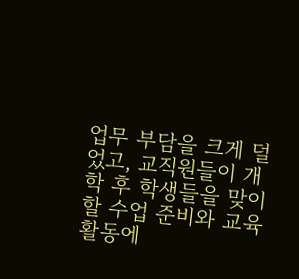업무 부담을 크게 덜었고, 교직원들이 개학 후 학생들을 맞이할 수업 준비와 교육활동에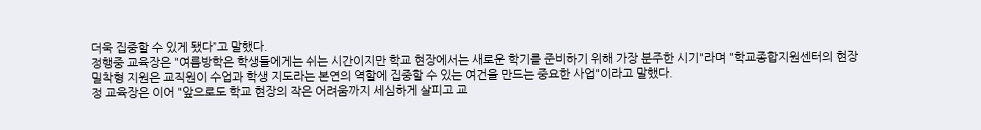더욱 집중할 수 있게 됐다”고 말했다.
정행중 교육장은 "여름방학은 학생들에게는 쉬는 시간이지만 학교 현장에서는 새로운 학기를 준비하기 위해 가장 분주한 시기"라며 "학교종합지원센터의 현장 밀착형 지원은 교직원이 수업과 학생 지도라는 본연의 역할에 집중할 수 있는 여건을 만드는 중요한 사업"이라고 말했다.
정 교육장은 이어 "앞으로도 학교 현장의 작은 어려움까지 세심하게 살피고 교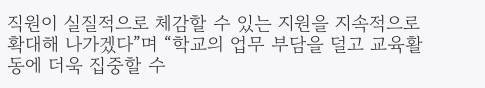직원이 실질적으로 체감할 수 있는 지원을 지속적으로 확대해 나가겠다”며 “학교의 업무 부담을 덜고 교육활동에 더욱 집중할 수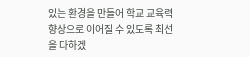있는 환경을 만들어 학교 교육력 향상으로 이어질 수 있도록 최선을 다하겠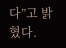다”고 밝혔다.